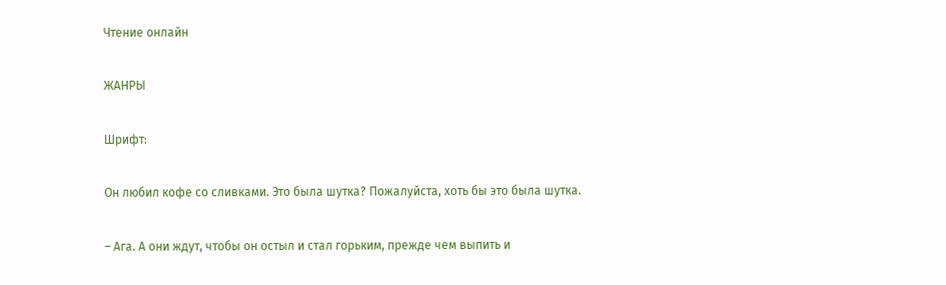Чтение онлайн

ЖАНРЫ

Шрифт:

Он любил кофе со сливками. Это была шутка? Пожалуйста, хоть бы это была шутка.

– Ага. А они ждут, чтобы он остыл и стал горьким, прежде чем выпить и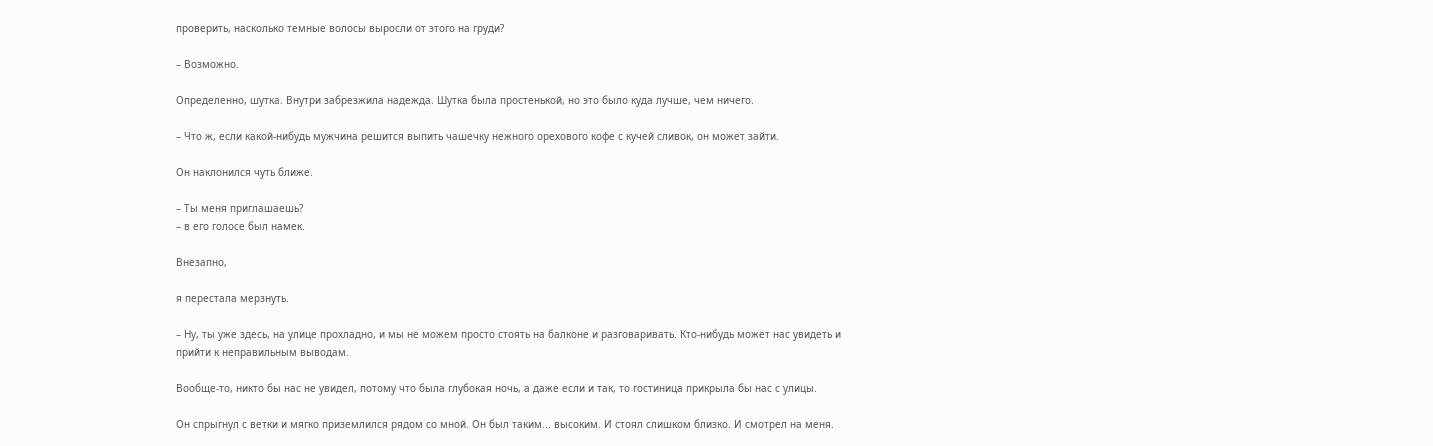проверить, насколько темные волосы выросли от этого на груди?

– Возможно.

Определенно, шутка. Внутри забрезжила надежда. Шутка была простенькой, но это было куда лучше, чем ничего.

– Что ж, если какой-нибудь мужчина решится выпить чашечку нежного орехового кофе с кучей сливок, он может зайти.

Он наклонился чуть ближе.

– Ты меня приглашаешь?
– в его голосе был намек.

Внезапно,

я перестала мерзнуть.

– Ну, ты уже здесь, на улице прохладно, и мы не можем просто стоять на балконе и разговаривать. Кто-нибудь может нас увидеть и прийти к неправильным выводам.

Вообще-то, никто бы нас не увидел, потому что была глубокая ночь, а даже если и так, то гостиница прикрыла бы нас с улицы.

Он спрыгнул с ветки и мягко приземлился рядом со мной. Он был таким... высоким. И стоял слишком близко. И смотрел на меня.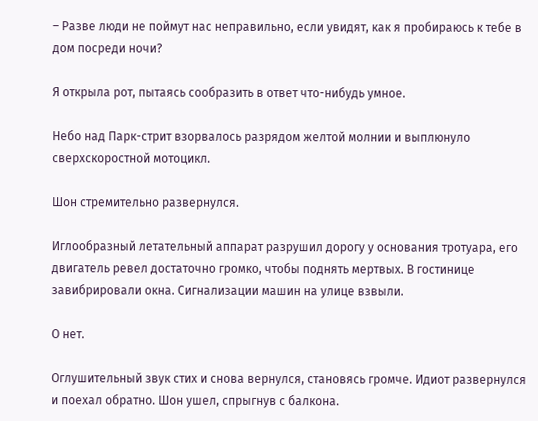– Разве люди не поймут нас неправильно, если увидят, как я пробираюсь к тебе в дом посреди ночи?

Я открыла рот, пытаясь сообразить в ответ что-нибудь умное.

Небо над Парк-стрит взорвалось разрядом желтой молнии и выплюнуло сверхскоростной мотоцикл.

Шон стремительно развернулся.

Иглообразный летательный аппарат разрушил дорогу у основания тротуара, его двигатель ревел достаточно громко, чтобы поднять мертвых. В гостинице завибрировали окна. Сигнализации машин на улице взвыли.

О нет.

Оглушительный звук стих и снова вернулся, становясь громче. Идиот развернулся и поехал обратно. Шон ушел, спрыгнув с балкона.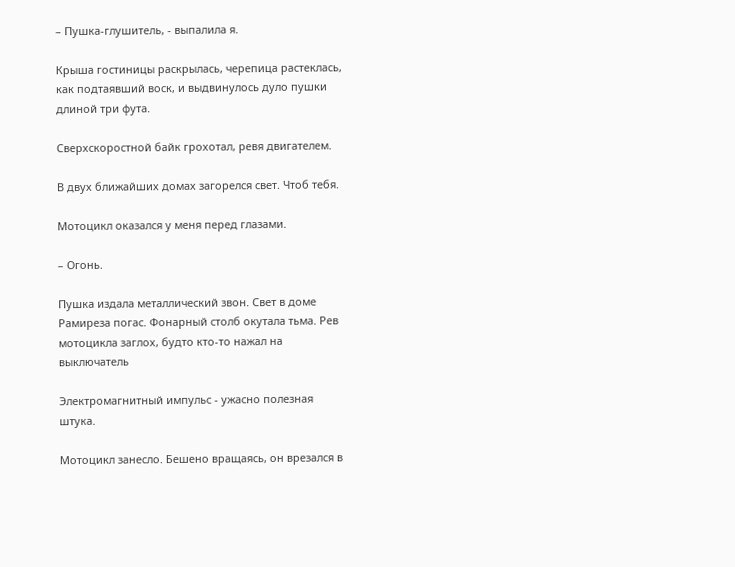– Пушка-глушитель, - выпалила я.

Крыша гостиницы раскрылась, черепица растеклась, как подтаявший воск, и выдвинулось дуло пушки длиной три фута.

Сверхскоростной байк грохотал, ревя двигателем.

В двух ближайших домах загорелся свет. Чтоб тебя.

Мотоцикл оказался у меня перед глазами.

– Огонь.

Пушка издала металлический звон. Свет в доме Рамиреза погас. Фонарный столб окутала тьма. Рев мотоцикла заглох, будто кто-то нажал на выключатель

Электромагнитный импульс - ужасно полезная штука.

Мотоцикл занесло. Бешено вращаясь, он врезался в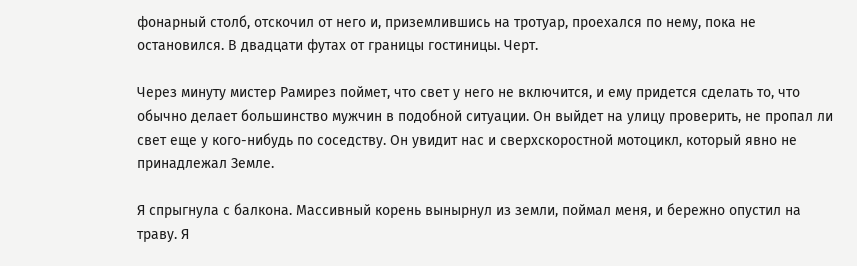фонарный столб, отскочил от него и, приземлившись на тротуар, проехался по нему, пока не остановился. В двадцати футах от границы гостиницы. Черт.

Через минуту мистер Рамирез поймет, что свет у него не включится, и ему придется сделать то, что обычно делает большинство мужчин в подобной ситуации. Он выйдет на улицу проверить, не пропал ли свет еще у кого-нибудь по соседству. Он увидит нас и сверхскоростной мотоцикл, который явно не принадлежал Земле.

Я спрыгнула с балкона. Массивный корень вынырнул из земли, поймал меня, и бережно опустил на траву. Я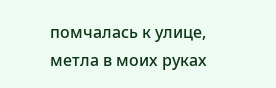помчалась к улице, метла в моих руках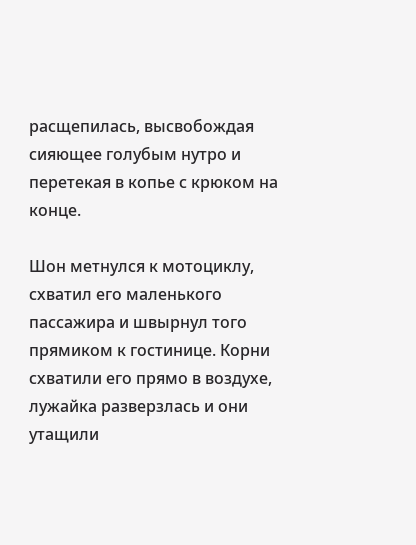расщепилась, высвобождая сияющее голубым нутро и перетекая в копье с крюком на конце.

Шон метнулся к мотоциклу, схватил его маленького пассажира и швырнул того прямиком к гостинице. Корни схватили его прямо в воздухе, лужайка разверзлась и они утащили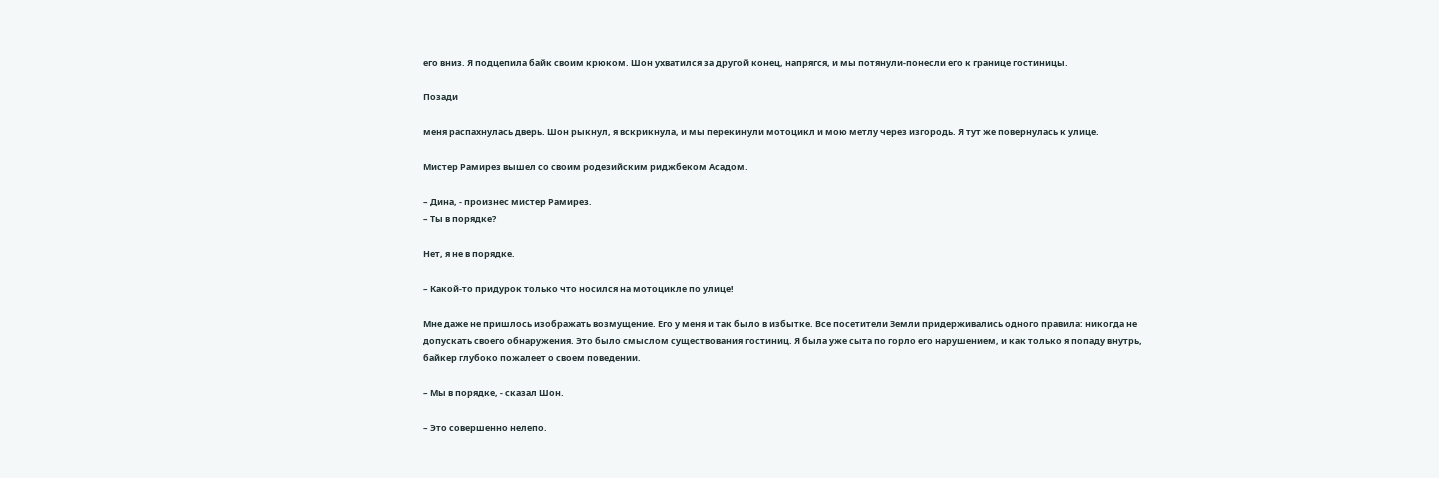его вниз. Я подцепила байк своим крюком. Шон ухватился за другой конец, напрягся, и мы потянули-понесли его к границе гостиницы.

Позади

меня распахнулась дверь. Шон рыкнул, я вскрикнула, и мы перекинули мотоцикл и мою метлу через изгородь. Я тут же повернулась к улице.

Мистер Рамирез вышел со своим родезийским риджбеком Асадом.

– Дина, - произнес мистер Рамирез.
– Ты в порядке?

Нет, я не в порядке.

– Какой-то придурок только что носился на мотоцикле по улице!

Мне даже не пришлось изображать возмущение. Его у меня и так было в избытке. Все посетители Земли придерживались одного правила: никогда не допускать своего обнаружения. Это было смыслом существования гостиниц. Я была уже сыта по горло его нарушением, и как только я попаду внутрь, байкер глубоко пожалеет о своем поведении.

– Мы в порядке, - сказал Шон.

– Это совершенно нелепо.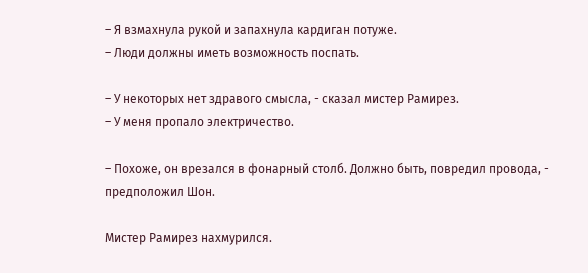– Я взмахнула рукой и запахнула кардиган потуже.
– Люди должны иметь возможность поспать.

– У некоторых нет здравого смысла, - сказал мистер Рамирез.
– У меня пропало электричество.

– Похоже, он врезался в фонарный столб. Должно быть, повредил провода, - предположил Шон.

Мистер Рамирез нахмурился.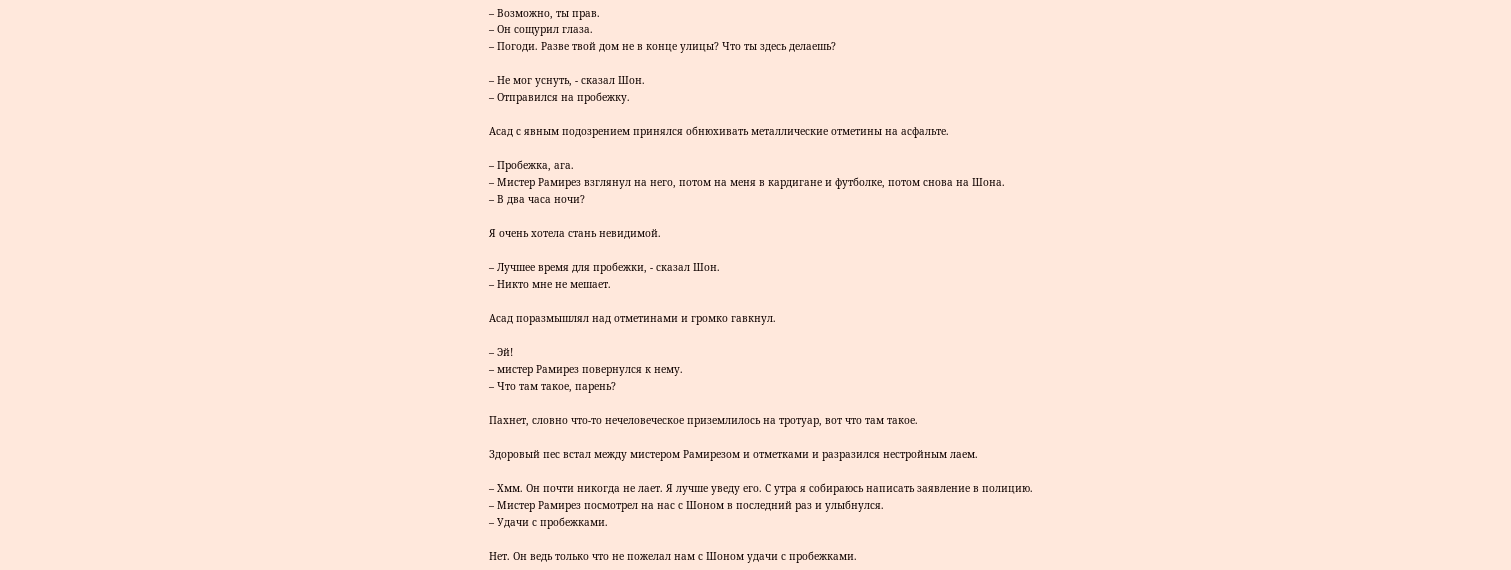– Возможно, ты прав.
– Он сощурил глаза.
– Погоди. Разве твой дом не в конце улицы? Что ты здесь делаешь?

– Не мог уснуть, - сказал Шон.
– Отправился на пробежку.

Асад с явным подозрением принялся обнюхивать металлические отметины на асфальте.

– Пробежка, ага.
– Мистер Рамирез взглянул на него, потом на меня в кардигане и футболке, потом снова на Шона.
– В два часа ночи?

Я очень хотела стань невидимой.

– Лучшее время для пробежки, - сказал Шон.
– Никто мне не мешает.

Асад поразмышлял над отметинами и громко гавкнул.

– Эй!
– мистер Рамирез повернулся к нему.
– Что там такое, парень?

Пахнет, словно что-то нечеловеческое приземлилось на тротуар, вот что там такое.

Здоровый пес встал между мистером Рамирезом и отметками и разразился нестройным лаем.

– Хмм. Он почти никогда не лает. Я лучше уведу его. С утра я собираюсь написать заявление в полицию.
– Мистер Рамирез посмотрел на нас с Шоном в последний раз и улыбнулся.
– Удачи с пробежками.

Нет. Он ведь только что не пожелал нам с Шоном удачи с пробежками.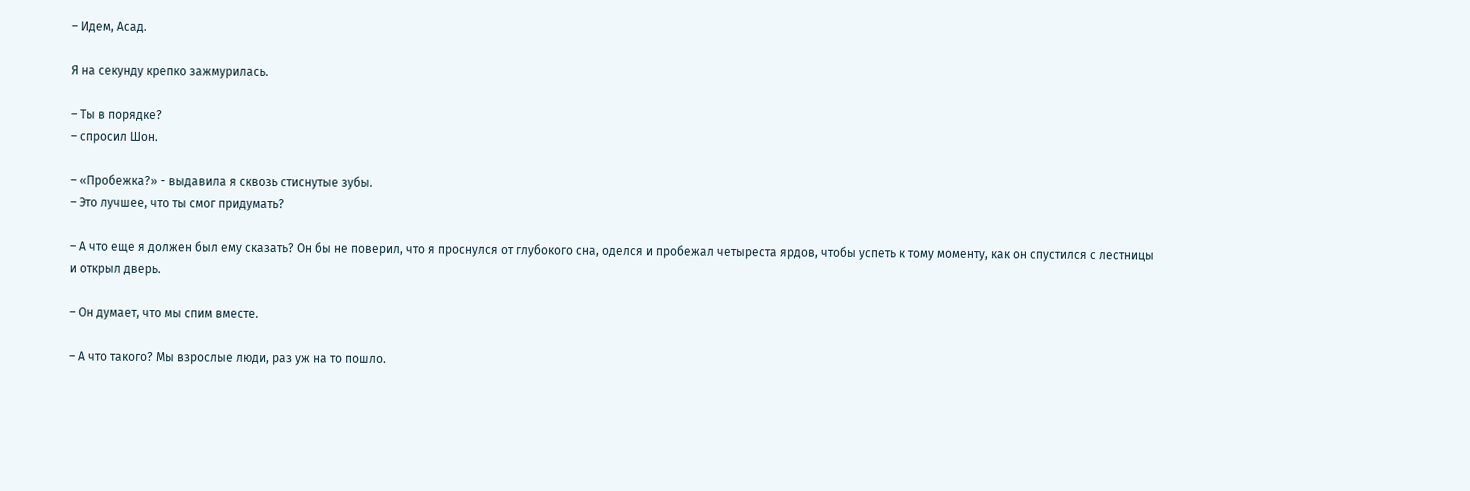– Идем, Асад.

Я на секунду крепко зажмурилась.

– Ты в порядке?
– спросил Шон.

– «Пробежка?» - выдавила я сквозь стиснутые зубы.
– Это лучшее, что ты смог придумать?

– А что еще я должен был ему сказать? Он бы не поверил, что я проснулся от глубокого сна, оделся и пробежал четыреста ярдов, чтобы успеть к тому моменту, как он спустился с лестницы и открыл дверь.

– Он думает, что мы спим вместе.

– А что такого? Мы взрослые люди, раз уж на то пошло.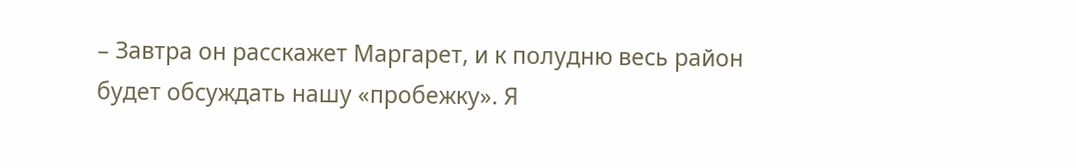– Завтра он расскажет Маргарет, и к полудню весь район будет обсуждать нашу «пробежку». Я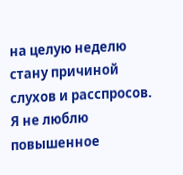на целую неделю стану причиной слухов и расспросов. Я не люблю повышенное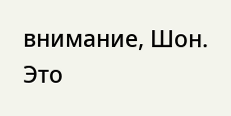внимание, Шон. Это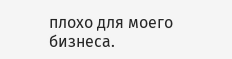плохо для моего бизнеса.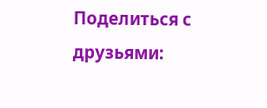Поделиться с друзьями: